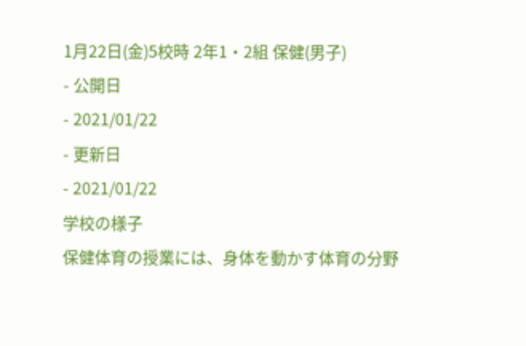1月22日(金)5校時 2年1・2組 保健(男子)
- 公開日
- 2021/01/22
- 更新日
- 2021/01/22
学校の様子
保健体育の授業には、身体を動かす体育の分野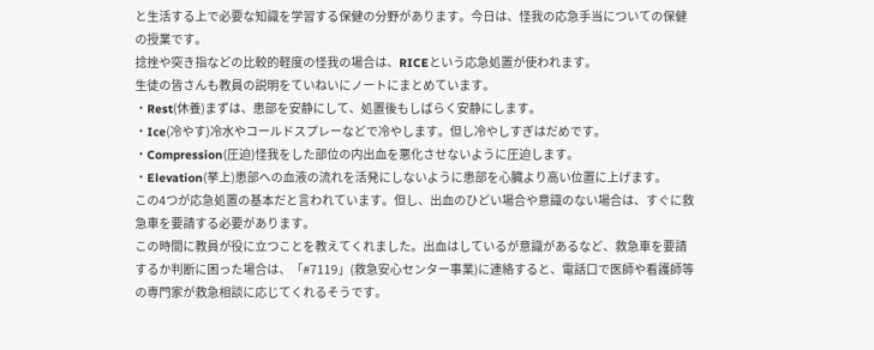と生活する上で必要な知識を学習する保健の分野があります。今日は、怪我の応急手当についての保健の授業です。
捻挫や突き指などの比較的軽度の怪我の場合は、RICEという応急処置が使われます。
生徒の皆さんも教員の説明をていねいにノートにまとめています。
・Rest(休養)まずは、患部を安静にして、処置後もしばらく安静にします。
・Ice(冷やす)冷水やコールドスプレーなどで冷やします。但し冷やしすぎはだめです。
・Compression(圧迫)怪我をした部位の内出血を悪化させないように圧迫します。
・Elevation(挙上)患部への血液の流れを活発にしないように患部を心臓より高い位置に上げます。
この4つが応急処置の基本だと言われています。但し、出血のひどい場合や意識のない場合は、すぐに救急車を要請する必要があります。
この時間に教員が役に立つことを教えてくれました。出血はしているが意識があるなど、救急車を要請するか判断に困った場合は、「#7119」(救急安心センター事業)に連絡すると、電話口で医師や看護師等の専門家が救急相談に応じてくれるそうです。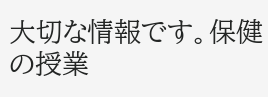大切な情報です。保健の授業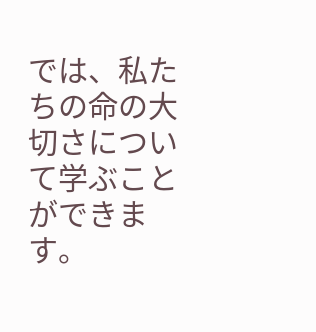では、私たちの命の大切さについて学ぶことができます。